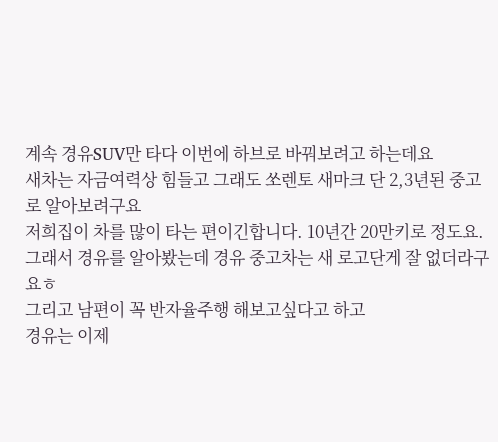계속 경유SUV만 타다 이번에 하브로 바꿔보려고 하는데요
새차는 자금여력상 힘들고 그래도 쏘렌토 새마크 단 2,3년된 중고로 알아보려구요
저희집이 차를 많이 타는 편이긴합니다. 10년간 20만키로 정도요.
그래서 경유를 알아봤는데 경유 중고차는 새 로고단게 잘 없더라구요ㅎ
그리고 남편이 꼭 반자율주행 해보고싶다고 하고
경유는 이제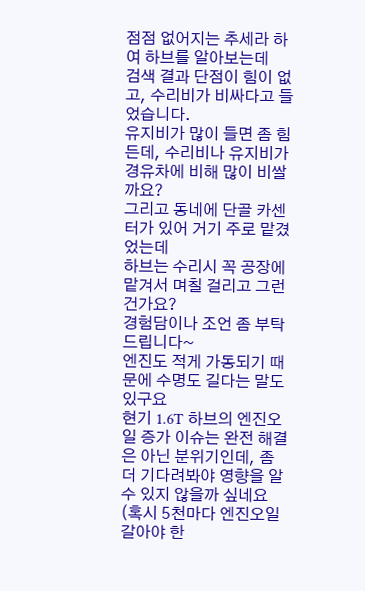점점 없어지는 추세라 하여 하브를 알아보는데
검색 결과 단점이 힘이 없고, 수리비가 비싸다고 들었습니다.
유지비가 많이 들면 좀 힘든데, 수리비나 유지비가 경유차에 비해 많이 비쌀까요?
그리고 동네에 단골 카센터가 있어 거기 주로 맡겼었는데
하브는 수리시 꼭 공장에 맡겨서 며칠 걸리고 그런건가요?
경험담이나 조언 좀 부탁드립니다~
엔진도 적게 가동되기 때문에 수명도 길다는 말도 있구요
현기 1.6T 하브의 엔진오일 증가 이슈는 완전 해결은 아닌 분위기인데, 좀 더 기다려봐야 영향을 알수 있지 않을까 싶네요 (혹시 5천마다 엔진오일 갈아야 한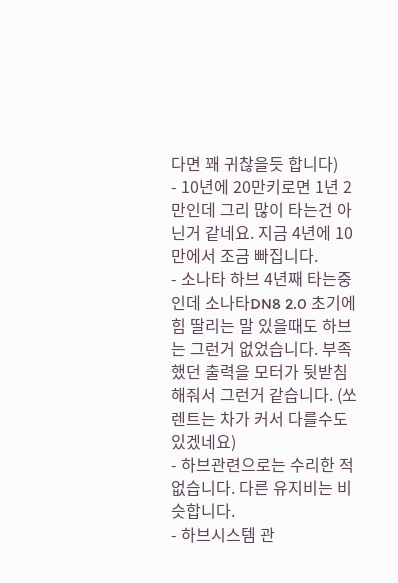다면 꽤 귀찮을듯 합니다)
- 10년에 20만키로면 1년 2만인데 그리 많이 타는건 아닌거 같네요. 지금 4년에 10만에서 조금 빠집니다.
- 소나타 하브 4년째 타는중인데 소나타DN8 2.0 초기에 힘 딸리는 말 있을때도 하브는 그런거 없었습니다. 부족했던 출력을 모터가 뒷받침해줘서 그런거 같습니다. (쏘렌트는 차가 커서 다를수도 있겠네요)
- 하브관련으로는 수리한 적 없습니다. 다른 유지비는 비슷합니다.
- 하브시스템 관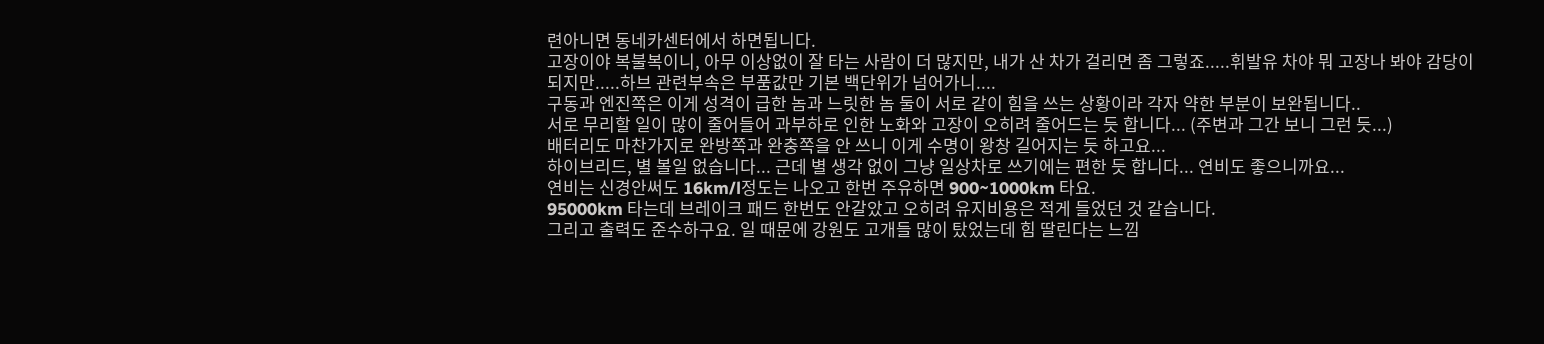련아니면 동네카센터에서 하면됩니다.
고장이야 복불복이니, 아무 이상없이 잘 타는 사람이 더 많지만, 내가 산 차가 걸리면 좀 그렇죠.....휘발유 차야 뭐 고장나 봐야 감당이 되지만.....하브 관련부속은 부품값만 기본 백단위가 넘어가니....
구동과 엔진쪽은 이게 성격이 급한 놈과 느릿한 놈 둘이 서로 같이 힘을 쓰는 상황이라 각자 약한 부분이 보완됩니다..
서로 무리할 일이 많이 줄어들어 과부하로 인한 노화와 고장이 오히려 줄어드는 듯 합니다... (주변과 그간 보니 그런 듯...)
배터리도 마찬가지로 완방쪽과 완충쪽을 안 쓰니 이게 수명이 왕창 길어지는 듯 하고요...
하이브리드, 별 볼일 없습니다... 근데 별 생각 없이 그냥 일상차로 쓰기에는 편한 듯 합니다... 연비도 좋으니까요...
연비는 신경안써도 16km/l정도는 나오고 한번 주유하면 900~1000km 타요.
95000km 타는데 브레이크 패드 한번도 안갈았고 오히려 유지비용은 적게 들었던 것 같습니다.
그리고 출력도 준수하구요. 일 때문에 강원도 고개들 많이 탔었는데 힘 딸린다는 느낌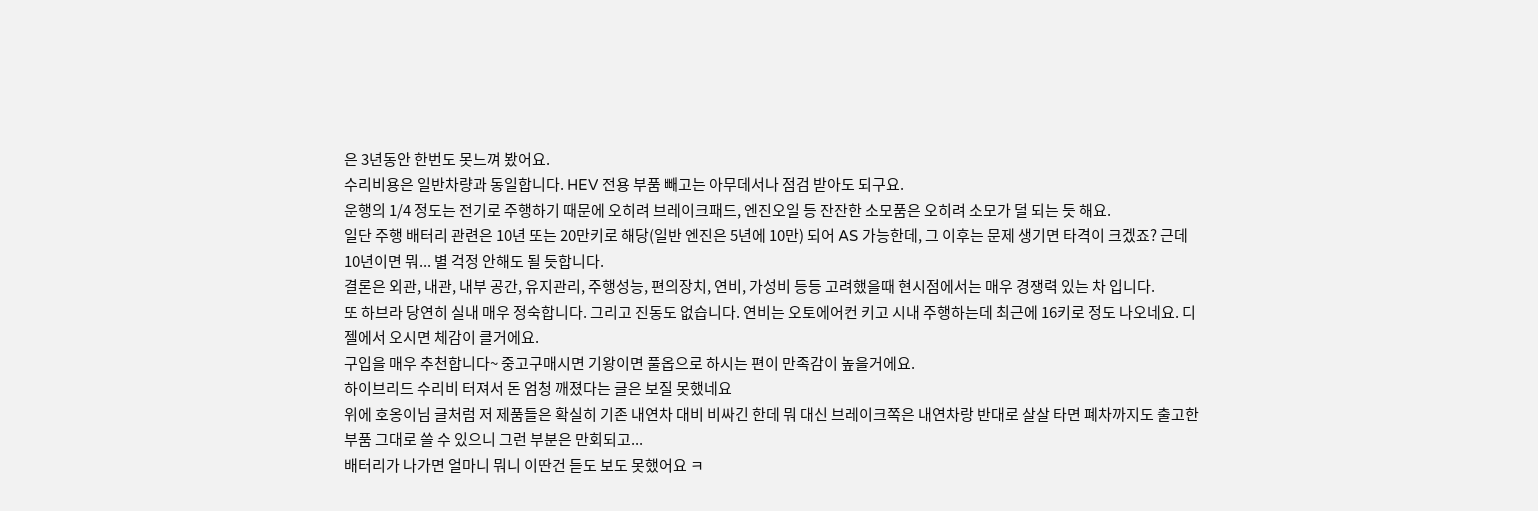은 3년동안 한번도 못느껴 봤어요.
수리비용은 일반차량과 동일합니다. HEV 전용 부품 빼고는 아무데서나 점검 받아도 되구요.
운행의 1/4 정도는 전기로 주행하기 때문에 오히려 브레이크패드, 엔진오일 등 잔잔한 소모품은 오히려 소모가 덜 되는 듯 해요.
일단 주행 배터리 관련은 10년 또는 20만키로 해당(일반 엔진은 5년에 10만) 되어 AS 가능한데, 그 이후는 문제 생기면 타격이 크겠죠? 근데 10년이면 뭐... 별 걱정 안해도 될 듯합니다.
결론은 외관, 내관, 내부 공간, 유지관리, 주행성능, 편의장치, 연비, 가성비 등등 고려했을때 현시점에서는 매우 경쟁력 있는 차 입니다.
또 하브라 당연히 실내 매우 정숙합니다. 그리고 진동도 없습니다. 연비는 오토에어컨 키고 시내 주행하는데 최근에 16키로 정도 나오네요. 디젤에서 오시면 체감이 클거에요.
구입을 매우 추천합니다~ 중고구매시면 기왕이면 풀옵으로 하시는 편이 만족감이 높을거에요.
하이브리드 수리비 터져서 돈 엄청 깨졌다는 글은 보질 못했네요
위에 호옹이님 글처럼 저 제품들은 확실히 기존 내연차 대비 비싸긴 한데 뭐 대신 브레이크쪽은 내연차랑 반대로 살살 타면 폐차까지도 출고한 부품 그대로 쓸 수 있으니 그런 부분은 만회되고...
배터리가 나가면 얼마니 뭐니 이딴건 듣도 보도 못했어요 ㅋ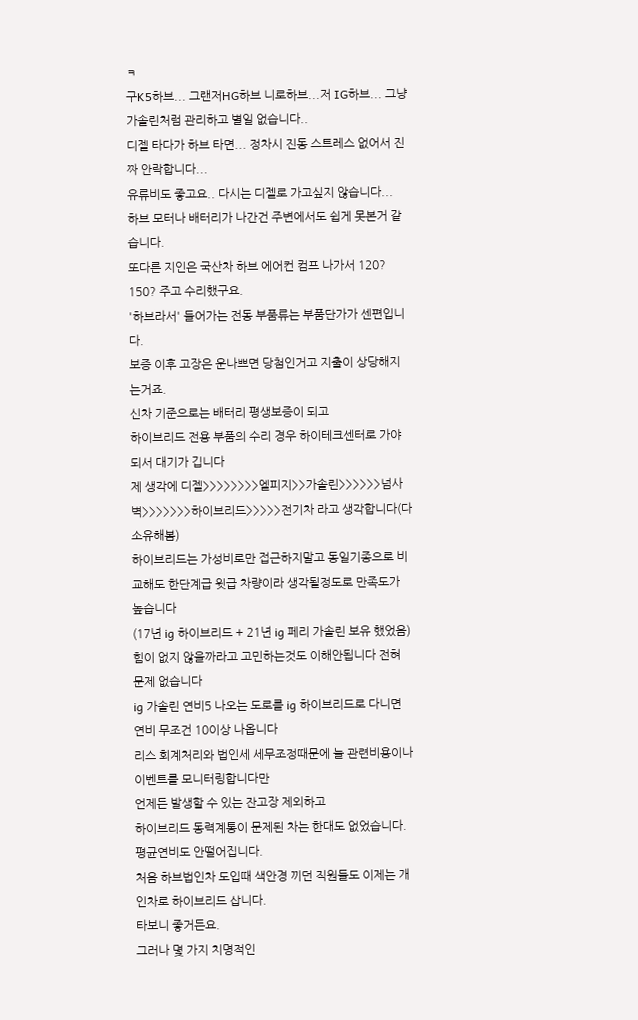ㅋ
구K5하브... 그랜저HG하브 니로하브...저 IG하브... 그냥 가솔린처럼 관리하고 별일 없습니다..
디젤 타다가 하브 타면... 정차시 진동 스트레스 없어서 진짜 안락합니다...
유류비도 좋고요.. 다시는 디젤로 가고싶지 않습니다...
하브 모터나 배터리가 나간건 주변에서도 쉽게 못본거 같습니다.
또다른 지인은 국산차 하브 에어컨 컴프 나가서 120? 150? 주고 수리했구요.
'하브라서' 들어가는 전동 부품류는 부품단가가 센편입니다.
보증 이후 고장은 운나쁘면 당첨인거고 지출이 상당해지는거죠.
신차 기준으로는 배터리 평생보증이 되고
하이브리드 전용 부품의 수리 경우 하이테크센터로 가야되서 대기가 깁니다
제 생각에 디젤>>>>>>>>엘피지>>가솔린>>>>>>넘사벽>>>>>>>하이브리드>>>>>전기차 라고 생각합니다(다 소유해봄)
하이브리드는 가성비로만 접근하지말고 동일기종으로 비교해도 한단계급 윗급 차량이라 생각될정도로 만족도가 높습니다
(17년 ig 하이브리드 + 21년 ig 페리 가솔린 보유 했었음)
힘이 없지 않을까라고 고민하는것도 이해안됩니다 전혀 문제 없습니다
ig 가솔린 연비5 나오는 도로를 ig 하이브리드로 다니면 연비 무조건 10이상 나옵니다
리스 회계처리와 법인세 세무조정때문에 늘 관련비용이나 이벤트를 모니터링합니다만
언제든 발생할 수 있는 잔고장 제외하고
하이브리드 동력계통이 문제된 차는 한대도 없었습니다. 평균연비도 안떨어집니다.
처음 하브법인차 도입때 색안경 끼던 직원들도 이제는 개인차로 하이브리드 삽니다.
타보니 좋거든요.
그러나 몇 가지 치명적인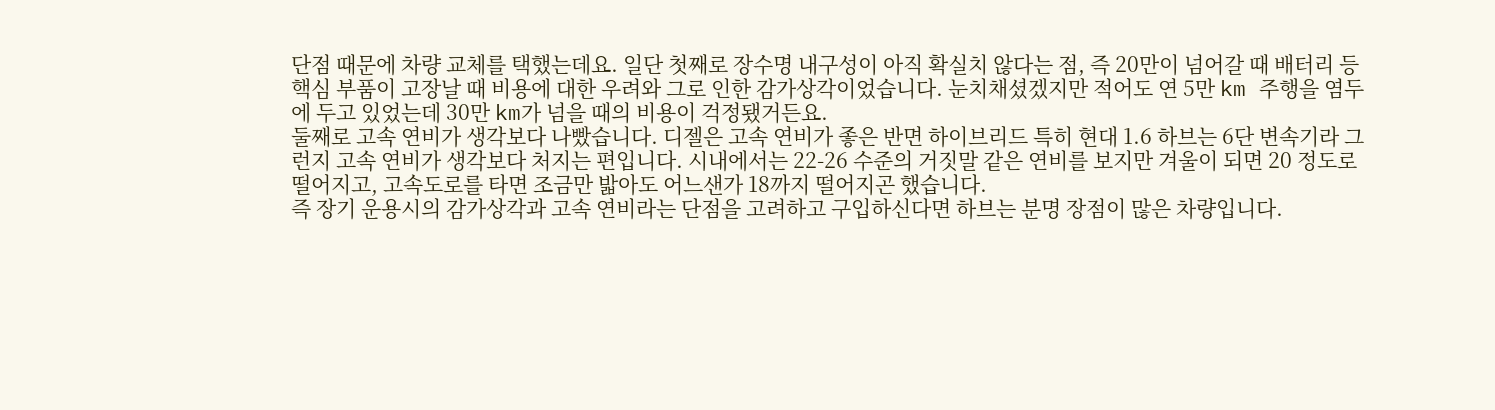단점 때문에 차량 교체를 택했는데요. 일단 첫째로 장수명 내구성이 아직 확실치 않다는 점, 즉 20만이 넘어갈 때 배터리 등 핵심 부품이 고장날 때 비용에 대한 우려와 그로 인한 감가상각이었습니다. 눈치채셨겠지만 적어도 연 5만 km 주행을 염두에 두고 있었는데 30만 km가 넘을 때의 비용이 걱정됐거든요.
둘째로 고속 연비가 생각보다 나빴습니다. 디젤은 고속 연비가 좋은 반면 하이브리드 특히 현대 1.6 하브는 6단 변속기라 그런지 고속 연비가 생각보다 처지는 편입니다. 시내에서는 22-26 수준의 거짓말 같은 연비를 보지만 겨울이 되면 20 정도로 떨어지고, 고속도로를 타면 조금만 밟아도 어느샌가 18까지 떨어지곤 했습니다.
즉 장기 운용시의 감가상각과 고속 연비라는 단점을 고려하고 구입하신다면 하브는 분명 장점이 많은 차량입니다.